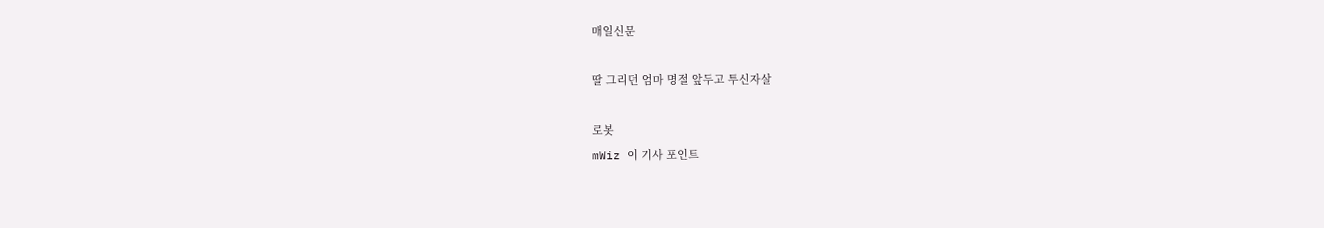매일신문

딸 그리던 엄마 명절 앞두고 투신자살

로봇
mWiz 이 기사 포인트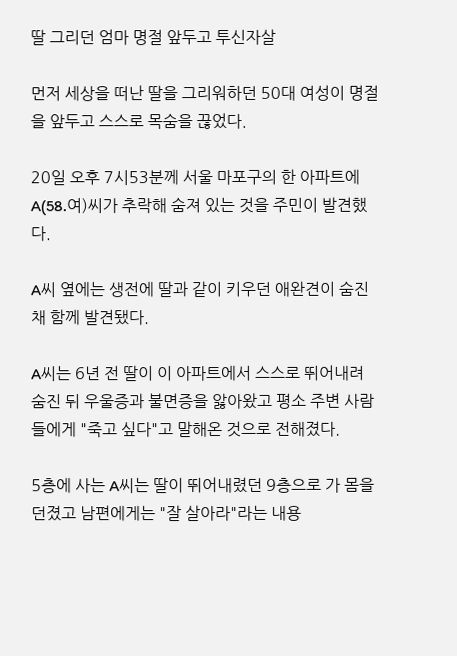딸 그리던 엄마 명절 앞두고 투신자살

먼저 세상을 떠난 딸을 그리워하던 50대 여성이 명절을 앞두고 스스로 목숨을 끊었다.

20일 오후 7시53분께 서울 마포구의 한 아파트에 A(58.여)씨가 추락해 숨져 있는 것을 주민이 발견했다.

A씨 옆에는 생전에 딸과 같이 키우던 애완견이 숨진 채 함께 발견됐다.

A씨는 6년 전 딸이 이 아파트에서 스스로 뛰어내려 숨진 뒤 우울증과 불면증을 앓아왔고 평소 주변 사람들에게 "죽고 싶다"고 말해온 것으로 전해졌다.

5층에 사는 A씨는 딸이 뛰어내렸던 9층으로 가 몸을 던졌고 남편에게는 "잘 살아라"라는 내용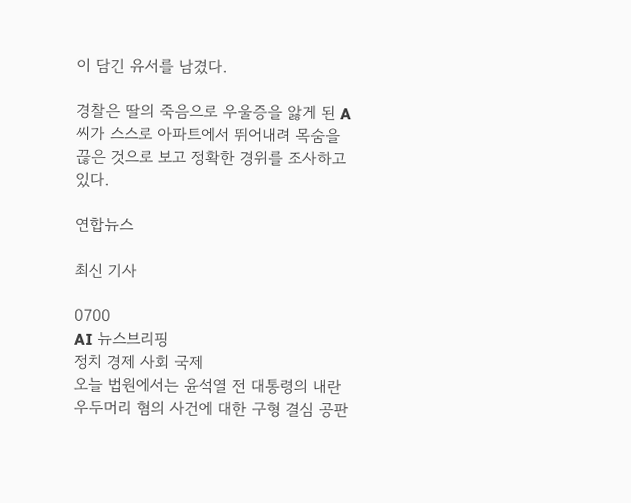이 담긴 유서를 남겼다.

경찰은 딸의 죽음으로 우울증을 앓게 된 A씨가 스스로 아파트에서 뛰어내려 목숨을 끊은 것으로 보고 정확한 경위를 조사하고 있다.

연합뉴스

최신 기사

0700
AI 뉴스브리핑
정치 경제 사회 국제
오늘 법원에서는 윤석열 전 대통령의 내란 우두머리 혐의 사건에 대한 구형 결심 공판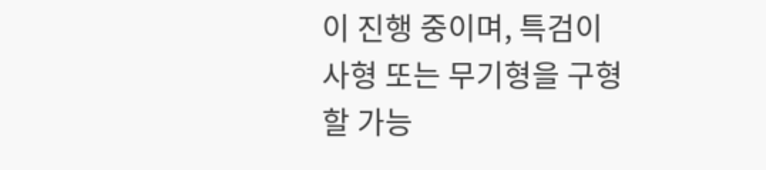이 진행 중이며, 특검이 사형 또는 무기형을 구형할 가능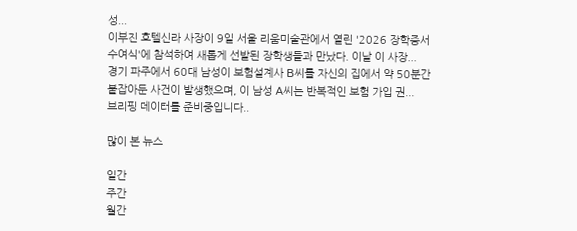성...
이부진 호텔신라 사장이 9일 서울 리움미술관에서 열린 '2026 장학증서 수여식'에 참석하여 새롭게 선발된 장학생들과 만났다. 이날 이 사장...
경기 파주에서 60대 남성이 보험설계사 B씨를 자신의 집에서 약 50분간 붙잡아둔 사건이 발생했으며, 이 남성 A씨는 반복적인 보험 가입 권...
브리핑 데이터를 준비중입니다..

많이 본 뉴스

일간
주간
월간